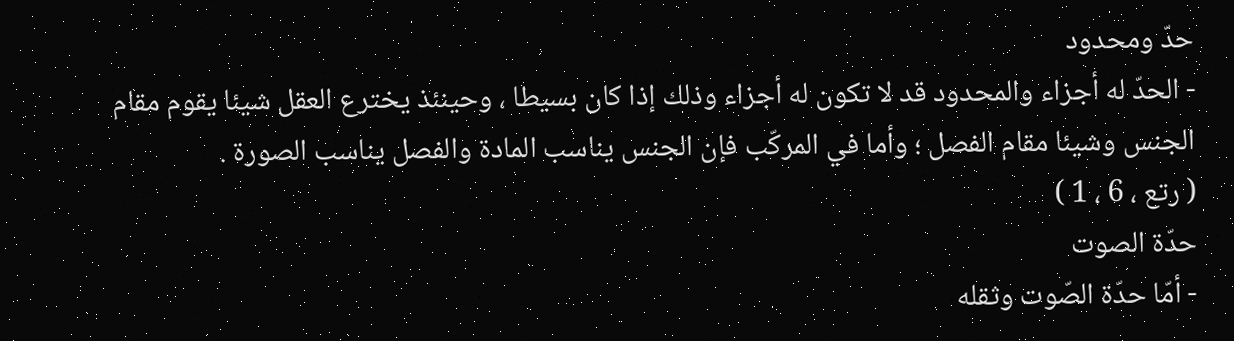حدّ ومحدود
- الحدّ له أجزاء والمحدود قد لا تكون له أجزاء وذلك إذا كان بسيطا ، وحينئذ يخترع العقل شيئا يقوم مقام الجنس وشيئا مقام الفصل ؛ وأما في المركّب فإن الجنس يناسب المادة والفصل يناسب الصورة .
( رتع ، 6 ، 1 )
حدّة الصوت
- أمّا حدّة الصّوت وثقله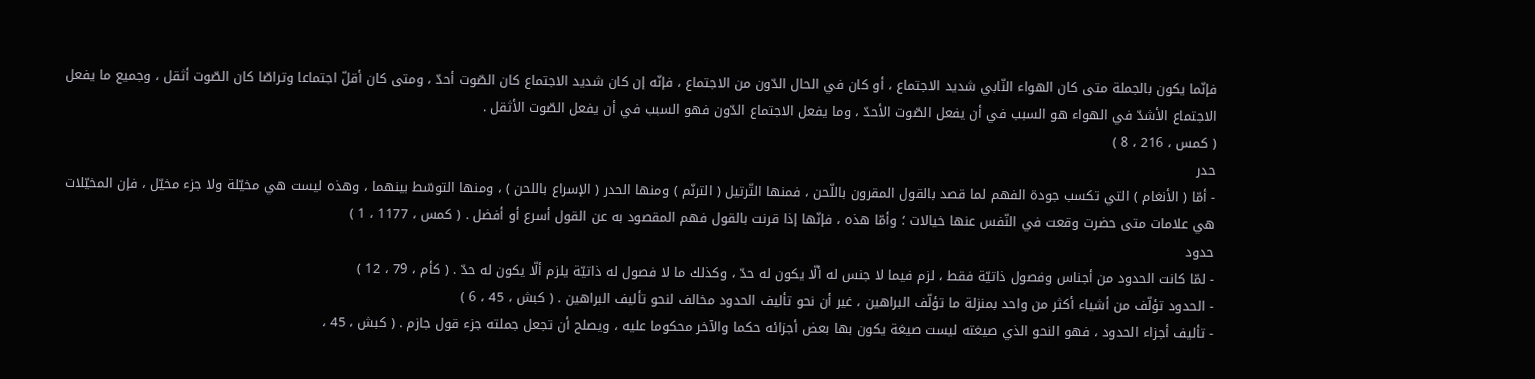فإنّما يكون بالجملة متى كان الهواء النّابي شديد الاجتماع ، أو كان في الحال الدّون من الاجتماع ، فإنّه إن كان شديد الاجتماع كان الصّوت أحدّ ، ومتى كان أقلّ اجتماعا وتراصّا كان الصّوت أثقل ، وجميع ما يفعل الاجتماع الأشدّ في الهواء هو السبب في أن يفعل الصّوت الأحدّ ، وما يفعل الاجتماع الدّون فهو السبب في أن يفعل الصّوت الأثقل .
( كمس ، 216 ، 8 )
حدر
- أمّا ( الأنغام ) التي تكسب جودة الفهم لما قصد بالقول المقرون باللّحن ، فمنها التّرتيل ( الترنّم ) ومنها الحدر ( الإسراع باللحن ) ، ومنها التوسّط بينهما ، وهذه ليست هي مخيّلة ولا جزء مخيّل ، فإن المخيّلات هي علامات متى حضرت وقعت في النّفس عنها خيالات ؛ وأمّا هذه ، فإنّها إذا قرنت بالقول فهم المقصود به عن القول أسرع أو أفضل . ( كمس ، 1177 ، 1 )
حدود
- لمّا كانت الحدود من أجناس وفصول ذاتيّة فقط ، لزم فيما لا جنس له ألّا يكون له حدّ ، وكذلك ما لا فصول له ذاتيّة يلزم ألّا يكون له حدّ . ( كأم ، 79 ، 12 )
- الحدود تؤلّف من أشياء أكثر من واحد بمنزلة ما تؤلّف البراهين ، غير أن نحو تأليف الحدود مخالف لنحو تأليف البراهين . ( كبش ، 45 ، 6 )
- تأليف أجزاء الحدود ، فهو النحو الذي صيغته ليست صيغة يكون بها بعض أجزائه حكما والآخر محكوما عليه ، ويصلح أن تجعل جملته جزء قول جازم . ( كبش ، 45 ،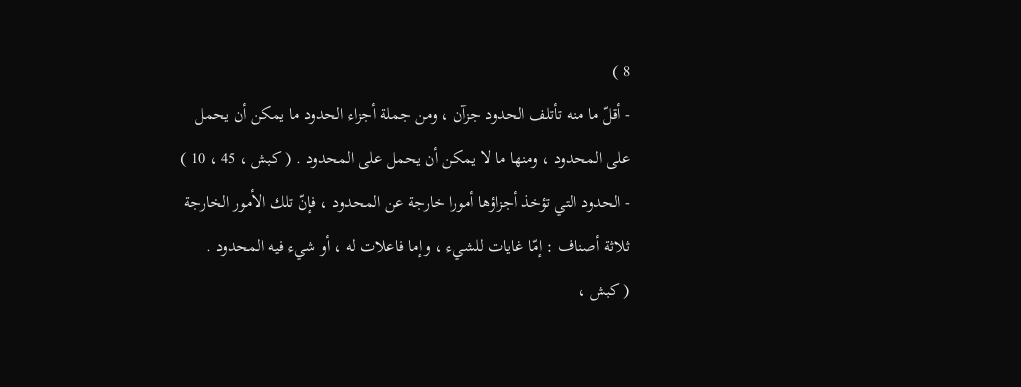8 )
- أقلّ ما منه تأتلف الحدود جزآن ، ومن جملة أجزاء الحدود ما يمكن أن يحمل على المحدود ، ومنها ما لا يمكن أن يحمل على المحدود . ( كبش ، 45 ، 10 )
- الحدود التي تؤخذ أجزاؤها أمورا خارجة عن المحدود ، فإنّ تلك الأمور الخارجة ثلاثة أصناف : إمّا غايات للشيء ، وإما فاعلات له ، أو شيء فيه المحدود .
( كبش ،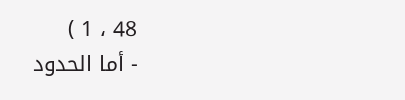48 ، 1 )
- أما الحدود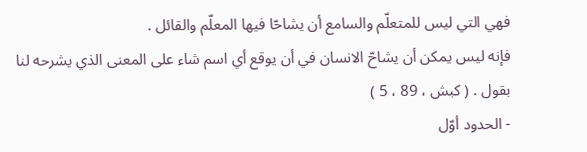فهي التي ليس للمتعلّم والسامع أن يشاحّا فيها المعلّم والقائل .
فإنه ليس يمكن أن يشاحّ الانسان في أن يوقع أي اسم شاء على المعنى الذي يشرحه لنا بقول . ( كبش ، 89 ، 5 )
- الحدود أوّل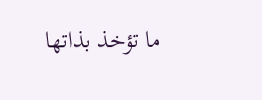ما تؤخذ بذاتها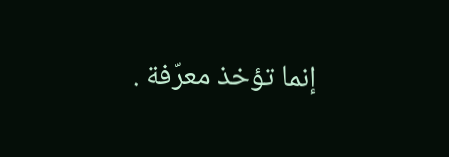إنما تؤخذ معرّفة .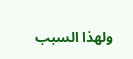ولهذا السبب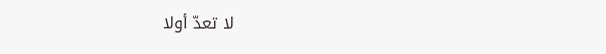لا تعدّ أولا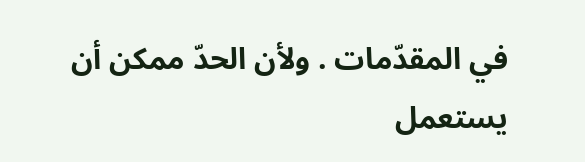في المقدّمات . ولأن الحدّ ممكن أن يستعمل